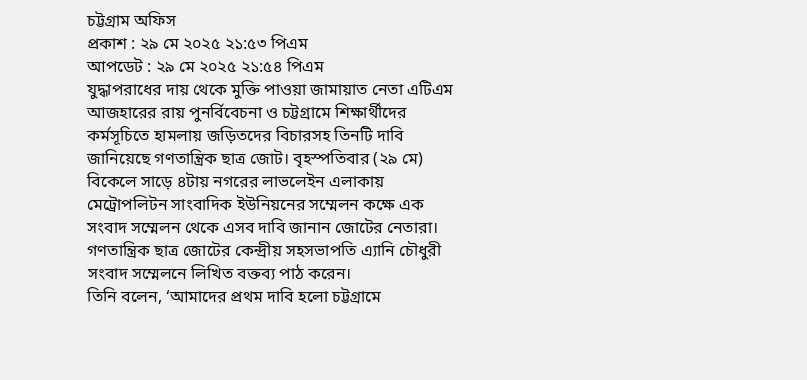চট্টগ্রাম অফিস
প্রকাশ : ২৯ মে ২০২৫ ২১:৫৩ পিএম
আপডেট : ২৯ মে ২০২৫ ২১:৫৪ পিএম
যুদ্ধাপরাধের দায় থেকে মুক্তি পাওয়া জামায়াত নেতা এটিএম আজহারের রায় পুনর্বিবেচনা ও চট্টগ্রামে শিক্ষার্থীদের কর্মসূচিতে হামলায় জড়িতদের বিচারসহ তিনটি দাবি জানিয়েছে গণতান্ত্রিক ছাত্র জোট। বৃহস্পতিবার (২৯ মে) বিকেলে সাড়ে ৪টায় নগরের লাভলেইন এলাকায় মেট্রোপলিটন সাংবাদিক ইউনিয়নের সম্মেলন কক্ষে এক সংবাদ সম্মেলন থেকে এসব দাবি জানান জোটের নেতারা।
গণতান্ত্রিক ছাত্র জোটের কেন্দ্রীয় সহসভাপতি এ্যানি চৌধুরী সংবাদ সম্মেলনে লিখিত বক্তব্য পাঠ করেন।
তিনি বলেন, ‘আমাদের প্রথম দাবি হলো চট্টগ্রামে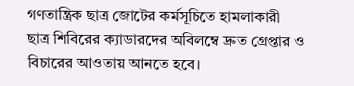গণতান্ত্রিক ছাত্র জোটের কর্মসূচিতে হামলাকারী ছাত্র শিবিরের ক্যাডারদের অবিলম্বে দ্রুত গ্রেপ্তার ও বিচারের আওতায় আনতে হবে।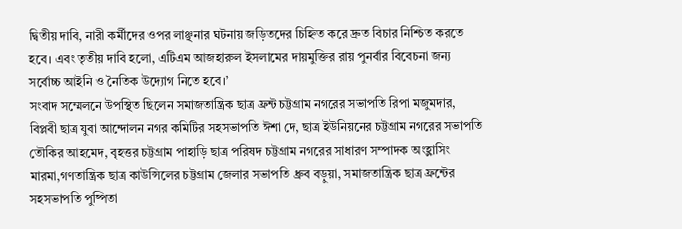দ্বিতীয় দাবি, নারী কর্মীদের ওপর লাঞ্ছনার ঘটনায় জড়িতদের চিহ্নিত করে দ্রুত বিচার নিশ্চিত করতে হবে। এবং তৃতীয় দাবি হলো, এটিএম আজহারুল ইসলামের দায়মুক্তির রায় পুনর্বার বিবেচনা জন্য সর্বোচ্চ আইনি ও নৈতিক উদ্যোগ নিতে হবে।’
সংবাদ সম্মেলনে উপস্থিত ছিলেন সমাজতান্ত্রিক ছাত্র ফ্রন্ট চট্টগ্রাম নগরের সভাপতি রিপা মজুমদার, বিপ্লবী ছাত্র যুবা আন্দোলন নগর কমিটির সহসভাপতি ঈশা দে, ছাত্র ইউনিয়নের চট্টগ্রাম নগরের সভাপতি তৌকির আহমেদ, বৃহত্তর চট্টগ্রাম পাহাড়ি ছাত্র পরিষদ চট্টগ্রাম নগরের সাধারণ সম্পাদক অংহ্লাসিং মারমা,গণতান্ত্রিক ছাত্র কাউন্সিলের চট্টগ্রাম জেলার সভাপতি ধ্রুব বড়ুয়া, সমাজতান্ত্রিক ছাত্র ফ্রন্টের সহসভাপতি পুষ্পিতা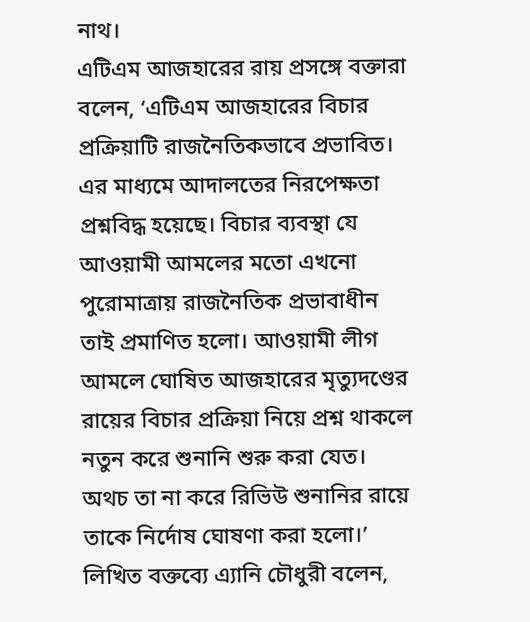নাথ।
এটিএম আজহারের রায় প্রসঙ্গে বক্তারা বলেন, ‘এটিএম আজহারের বিচার প্রক্রিয়াটি রাজনৈতিকভাবে প্রভাবিত। এর মাধ্যমে আদালতের নিরপেক্ষতা প্রশ্নবিদ্ধ হয়েছে। বিচার ব্যবস্থা যে আওয়ামী আমলের মতো এখনো পুরোমাত্রায় রাজনৈতিক প্রভাবাধীন তাই প্রমাণিত হলো। আওয়ামী লীগ আমলে ঘোষিত আজহারের মৃত্যুদণ্ডের রায়ের বিচার প্রক্রিয়া নিয়ে প্রশ্ন থাকলে নতুন করে শুনানি শুরু করা যেত। অথচ তা না করে রিভিউ শুনানির রায়ে তাকে নির্দোষ ঘোষণা করা হলো।’
লিখিত বক্তব্যে এ্যানি চৌধুরী বলেন,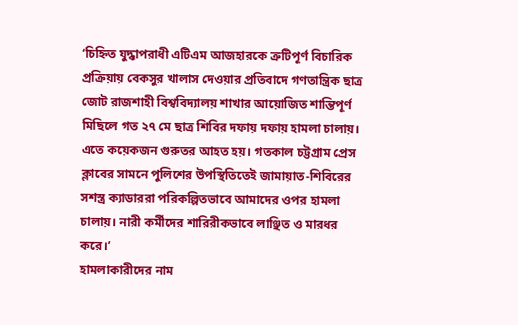‘চিহ্নিত যুদ্ধাপরাধী এটিএম আজহারকে ত্রুটিপূর্ণ বিচারিক প্রক্রিয়ায় বেকসুর খালাস দেওয়ার প্রতিবাদে গণতান্ত্রিক ছাত্র জোট রাজশাহী বিশ্ববিদ্যালয় শাখার আয়োজিত শান্তিপূর্ণ মিছিলে গত ২৭ মে ছাত্র শিবির দফায় দফায় হামলা চালায়। এতে কয়েকজন গুরুতর আহত হয়। গতকাল চট্টগ্রাম প্রেস ক্লাবের সামনে পুলিশের উপস্থিতিতেই জামায়াত-শিবিরের সশস্ত্র ক্যাডাররা পরিকল্পিতভাবে আমাদের ওপর হামলা চালায়। নারী কর্মীদের শারিরীকভাবে লাঞ্ছিত ও মারধর করে।’
হামলাকারীদের নাম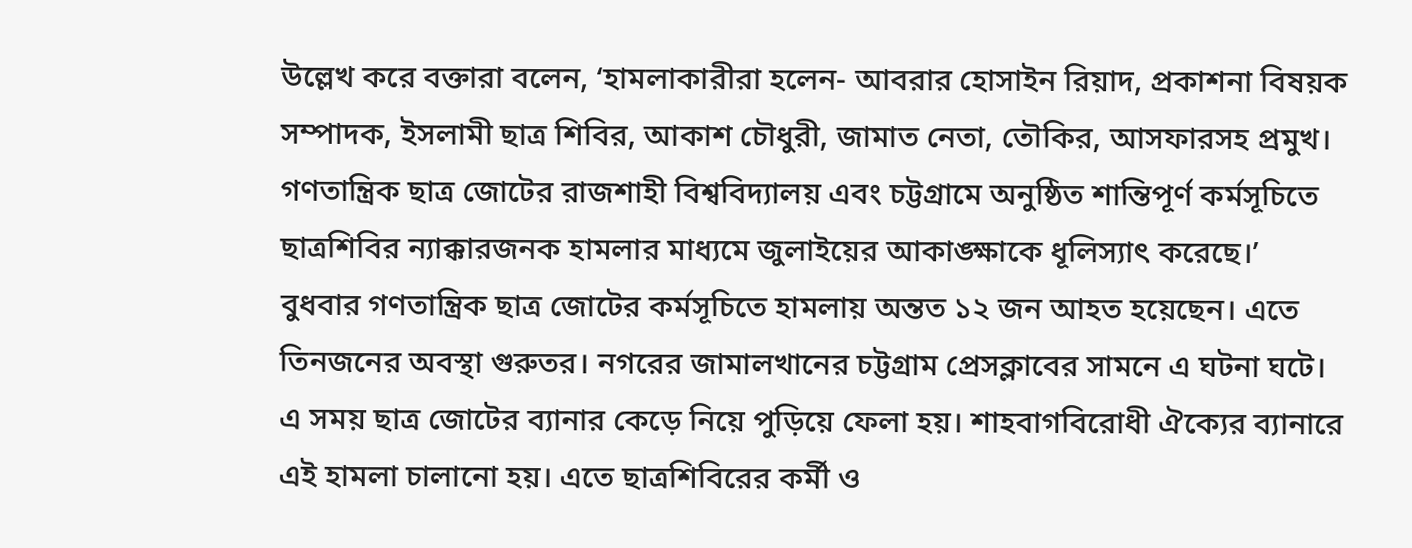উল্লেখ করে বক্তারা বলেন, ‘হামলাকারীরা হলেন- আবরার হোসাইন রিয়াদ, প্রকাশনা বিষয়ক সম্পাদক, ইসলামী ছাত্র শিবির, আকাশ চৌধুরী, জামাত নেতা, তৌকির, আসফারসহ প্রমুখ। গণতান্ত্রিক ছাত্র জোটের রাজশাহী বিশ্ববিদ্যালয় এবং চট্টগ্রামে অনুষ্ঠিত শান্তিপূর্ণ কর্মসূচিতে ছাত্রশিবির ন্যাক্কারজনক হামলার মাধ্যমে জুলাইয়ের আকাঙ্ক্ষাকে ধূলিস্যাৎ করেছে।’
বুধবার গণতান্ত্রিক ছাত্র জোটের কর্মসূচিতে হামলায় অন্তত ১২ জন আহত হয়েছেন। এতে তিনজনের অবস্থা গুরুতর। নগরের জামালখানের চট্টগ্রাম প্রেসক্লাবের সামনে এ ঘটনা ঘটে।
এ সময় ছাত্র জোটের ব্যানার কেড়ে নিয়ে পুড়িয়ে ফেলা হয়। শাহবাগবিরোধী ঐক্যের ব্যানারে এই হামলা চালানো হয়। এতে ছাত্রশিবিরের কর্মী ও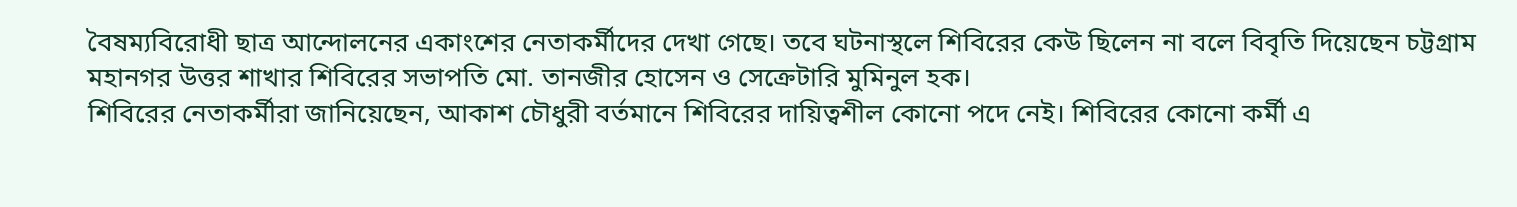বৈষম্যবিরোধী ছাত্র আন্দোলনের একাংশের নেতাকর্মীদের দেখা গেছে। তবে ঘটনাস্থলে শিবিরের কেউ ছিলেন না বলে বিবৃতি দিয়েছেন চট্টগ্রাম মহানগর উত্তর শাখার শিবিরের সভাপতি মো. তানজীর হোসেন ও সেক্রেটারি মুমিনুল হক।
শিবিরের নেতাকর্মীরা জানিয়েছেন, আকাশ চৌধুরী বর্তমানে শিবিরের দায়িত্বশীল কোনো পদে নেই। শিবিরের কোনো কর্মী এ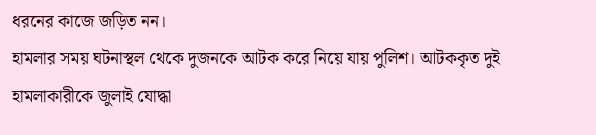ধরনের কাজে জড়িত নন।
হামলার সময় ঘটনাস্থল থেকে দুজনকে আটক করে নিয়ে যায় পুলিশ। আটককৃত দুই হামলাকারীকে জুলাই যোদ্ধা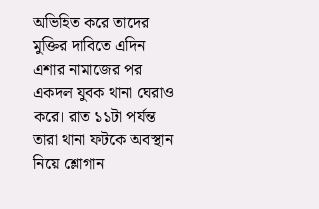অভিহিত করে তাদের মুক্তির দাবিতে এদিন এশার নামাজের পর একদল যুবক থানা ঘেরাও করে। রাত ১১টা পর্যন্ত তারা থানা ফটকে অবস্থান নিয়ে শ্লোগান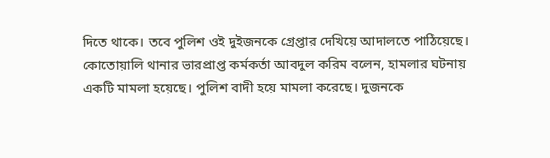দিতে থাকে। তবে পুলিশ ওই দুইজনকে গ্রেপ্তার দেখিয়ে আদালতে পাঠিয়েছে।
কোতোয়ালি থানার ভারপ্রাপ্ত কর্মকর্তা আবদুল করিম বলেন, হামলার ঘটনায় একটি মামলা হয়েছে। পুলিশ বাদী হয়ে মামলা করেছে। দুজনকে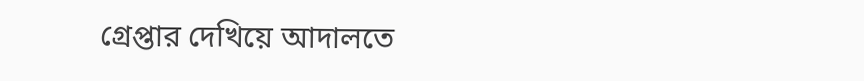গ্রেপ্তার দেখিয়ে আদালতে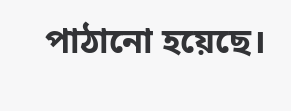পাঠানো হয়েছে।